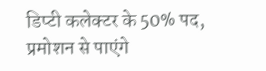डिप्टी कलेक्टर के 50% पद, प्रमोशन से पाएंगे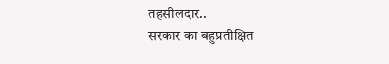तहसीलदार..
सरकार का बहुप्रतीक्षित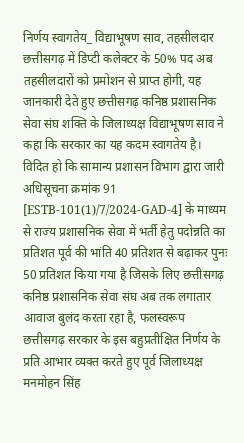निर्णय स्वागतेय_ विद्याभूषण साव, तहसीलदार
छत्तीसगढ़ में डिप्टी कलेक्टर के 50% पद अब तहसीलदारों को प्रमोशन से प्राप्त होगी, यह जानकारी देते हुए छत्तीसगढ़ कनिष्ठ प्रशासनिक सेवा संघ शक्ति के जिलाध्यक्ष विद्याभूषण साव ने कहा कि सरकार का यह कदम स्वागतेय है। विदित हो कि सामान्य प्रशासन विभाग द्वारा जारी अधिसूचना क्रमांक 91 [ESTB-101(1)/7/2024-GAD-4] के माध्यम से राज्य प्रशासनिक सेवा में भर्ती हेतु पदोन्नति का प्रतिशत पूर्व की भांति 40 प्रतिशत से बढ़ाकर पुनः 50 प्रतिशत किया गया है जिसके लिए छत्तीसगढ़ कनिष्ठ प्रशासनिक सेवा संघ अब तक लगातार आवाज बुलंद करता रहा है, फलस्वरूप छत्तीसगढ़ सरकार के इस बहुप्रतीक्षित निर्णय के प्रति आभार व्यक्त करते हुए पूर्व जिलाध्यक्ष मनमोहन सिंह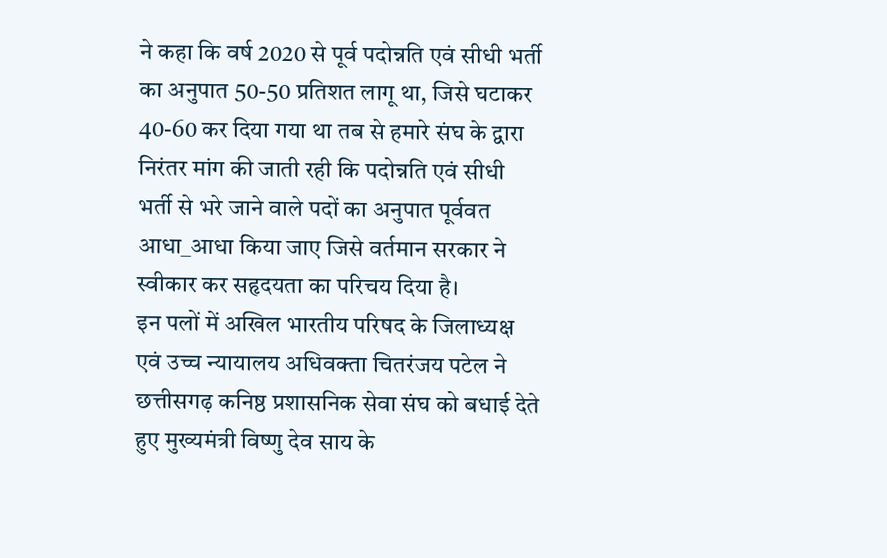ने कहा कि वर्ष 2020 से पूर्व पदोन्नति एवं सीधी भर्ती का अनुपात 50-50 प्रतिशत लागू था, जिसे घटाकर 40-60 कर दिया गया था तब से हमारे संघ के द्वारा निरंतर मांग की जाती रही कि पदोन्नति एवं सीधी भर्ती से भरे जाने वाले पदों का अनुपात पूर्ववत आधा_आधा किया जाए जिसे वर्तमान सरकार ने स्वीकार कर सहृदयता का परिचय दिया है।
इन पलों में अखिल भारतीय परिषद के जिलाध्यक्ष एवं उच्च न्यायालय अधिवक्ता चितरंजय पटेल ने छत्तीसगढ़ कनिष्ठ प्रशासनिक सेवा संघ को बधाई देते हुए मुख्यमंत्री विष्णु देव साय के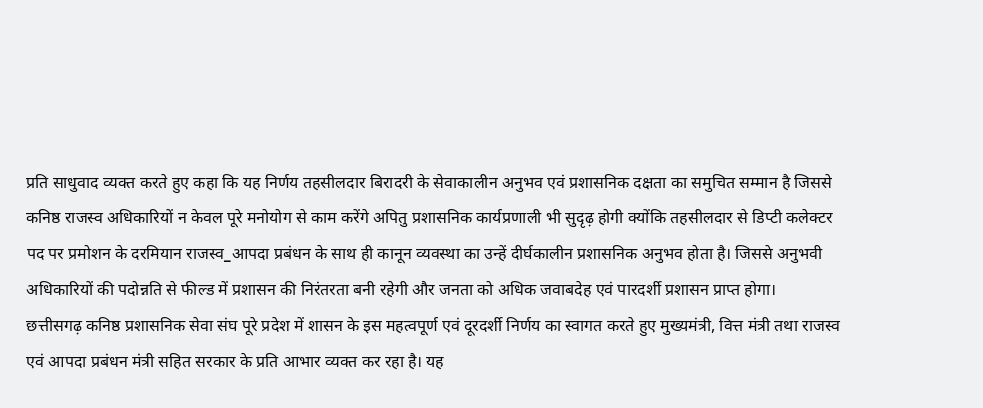प्रति साधुवाद व्यक्त करते हुए कहा कि यह निर्णय तहसीलदार बिरादरी के सेवाकालीन अनुभव एवं प्रशासनिक दक्षता का समुचित सम्मान है जिससे कनिष्ठ राजस्व अधिकारियों न केवल पूरे मनोयोग से काम करेंगे अपितु प्रशासनिक कार्यप्रणाली भी सुदृढ़ होगी क्योंकि तहसीलदार से डिप्टी कलेक्टर पद पर प्रमोशन के दरमियान राजस्व_आपदा प्रबंधन के साथ ही कानून व्यवस्था का उन्हें दीर्घकालीन प्रशासनिक अनुभव होता है। जिससे अनुभवी अधिकारियों की पदोन्नति से फील्ड में प्रशासन की निरंतरता बनी रहेगी और जनता को अधिक जवाबदेह एवं पारदर्शी प्रशासन प्राप्त होगा।
छत्तीसगढ़ कनिष्ठ प्रशासनिक सेवा संघ पूरे प्रदेश में शासन के इस महत्वपूर्ण एवं दूरदर्शी निर्णय का स्वागत करते हुए मुख्यमंत्री, वित्त मंत्री तथा राजस्व एवं आपदा प्रबंधन मंत्री सहित सरकार के प्रति आभार व्यक्त कर रहा है। यह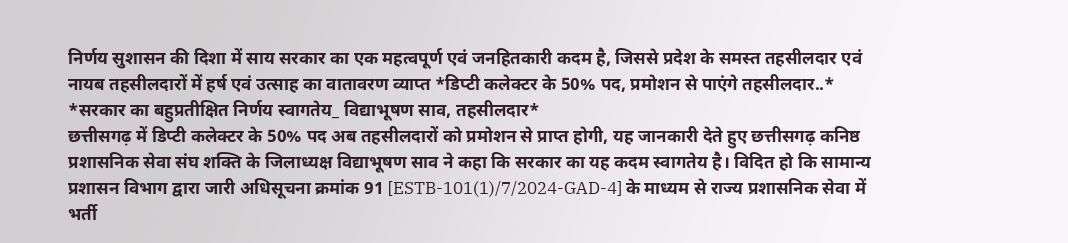निर्णय सुशासन की दिशा में साय सरकार का एक महत्वपूर्ण एवं जनहितकारी कदम है, जिससे प्रदेश के समस्त तहसीलदार एवं नायब तहसीलदारों में हर्ष एवं उत्साह का वातावरण व्याप्त *डिप्टी कलेक्टर के 50% पद, प्रमोशन से पाएंगे तहसीलदार..*
*सरकार का बहुप्रतीक्षित निर्णय स्वागतेय_ विद्याभूषण साव, तहसीलदार*
छत्तीसगढ़ में डिप्टी कलेक्टर के 50% पद अब तहसीलदारों को प्रमोशन से प्राप्त होगी, यह जानकारी देते हुए छत्तीसगढ़ कनिष्ठ प्रशासनिक सेवा संघ शक्ति के जिलाध्यक्ष विद्याभूषण साव ने कहा कि सरकार का यह कदम स्वागतेय है। विदित हो कि सामान्य प्रशासन विभाग द्वारा जारी अधिसूचना क्रमांक 91 [ESTB-101(1)/7/2024-GAD-4] के माध्यम से राज्य प्रशासनिक सेवा में भर्ती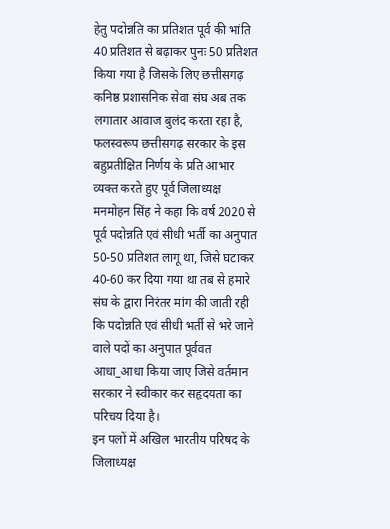हेतु पदोन्नति का प्रतिशत पूर्व की भांति 40 प्रतिशत से बढ़ाकर पुनः 50 प्रतिशत किया गया है जिसके लिए छत्तीसगढ़ कनिष्ठ प्रशासनिक सेवा संघ अब तक लगातार आवाज बुलंद करता रहा है, फलस्वरूप छत्तीसगढ़ सरकार के इस बहुप्रतीक्षित निर्णय के प्रति आभार व्यक्त करते हुए पूर्व जिलाध्यक्ष मनमोहन सिंह ने कहा कि वर्ष 2020 से पूर्व पदोन्नति एवं सीधी भर्ती का अनुपात 50-50 प्रतिशत लागू था, जिसे घटाकर 40-60 कर दिया गया था तब से हमारे संघ के द्वारा निरंतर मांग की जाती रही कि पदोन्नति एवं सीधी भर्ती से भरे जाने वाले पदों का अनुपात पूर्ववत आधा_आधा किया जाए जिसे वर्तमान सरकार ने स्वीकार कर सहृदयता का परिचय दिया है।
इन पलों में अखिल भारतीय परिषद के जिलाध्यक्ष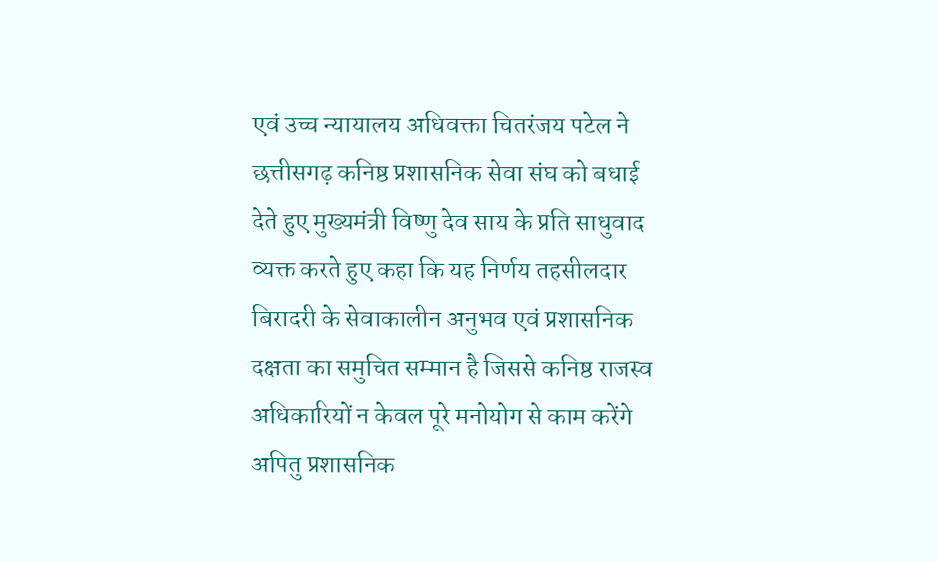एवं उच्च न्यायालय अधिवक्ता चितरंजय पटेल ने छत्तीसगढ़ कनिष्ठ प्रशासनिक सेवा संघ को बधाई देते हुए मुख्यमंत्री विष्णु देव साय के प्रति साधुवाद व्यक्त करते हुए कहा कि यह निर्णय तहसीलदार बिरादरी के सेवाकालीन अनुभव एवं प्रशासनिक दक्षता का समुचित सम्मान है जिससे कनिष्ठ राजस्व अधिकारियों न केवल पूरे मनोयोग से काम करेंगे अपितु प्रशासनिक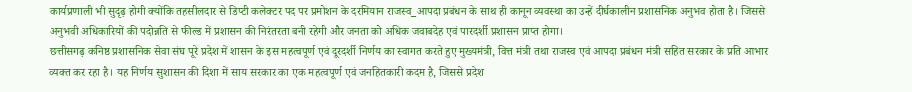कार्यप्रणाली भी सुदृढ़ होगी क्योंकि तहसीलदार से डिप्टी कलेक्टर पद पर प्रमोशन के दरमियान राजस्व_आपदा प्रबंधन के साथ ही कानून व्यवस्था का उन्हें दीर्घकालीन प्रशासनिक अनुभव होता है। जिससे अनुभवी अधिकारियों की पदोन्नति से फील्ड में प्रशासन की निरंतरता बनी रहेगी और जनता को अधिक जवाबदेह एवं पारदर्शी प्रशासन प्राप्त होगा।
छत्तीसगढ़ कनिष्ठ प्रशासनिक सेवा संघ पूरे प्रदेश में शासन के इस महत्वपूर्ण एवं दूरदर्शी निर्णय का स्वागत करते हुए मुख्यमंत्री, वित्त मंत्री तथा राजस्व एवं आपदा प्रबंधन मंत्री सहित सरकार के प्रति आभार व्यक्त कर रहा है। यह निर्णय सुशासन की दिशा में साय सरकार का एक महत्वपूर्ण एवं जनहितकारी कदम है, जिससे प्रदेश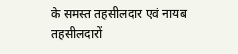के समस्त तहसीलदार एवं नायब तहसीलदारों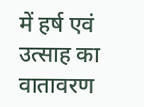में हर्ष एवं उत्साह का वातावरण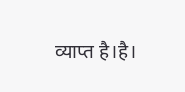व्याप्त है।है।